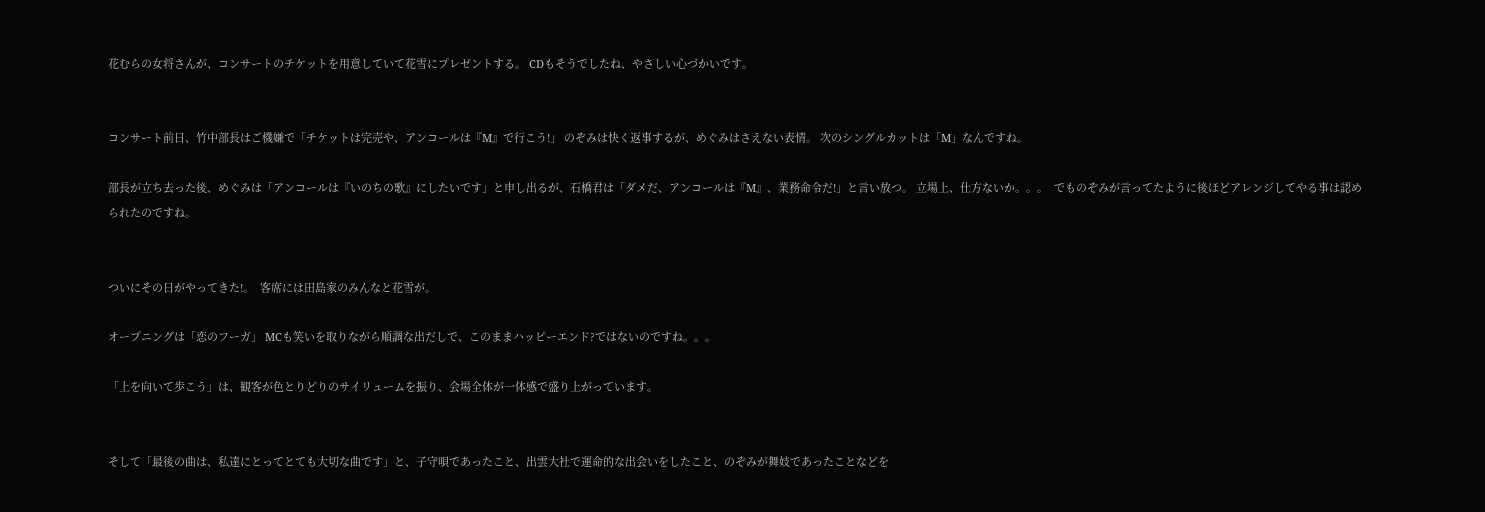花むらの女将さんが、コンサートのチケットを用意していて花雪にプレゼントする。 CDもそうでしたね、やさしい心づかいです。


コンサート前日、竹中部長はご機嫌で「チケットは完売や、アンコールは『M』で行こう!」 のぞみは快く返事するが、めぐみはさえない表情。 次のシングルカットは「M」なんですね。

部長が立ち去った後、めぐみは「アンコールは『いのちの歌』にしたいです」と申し出るが、石橋君は「ダメだ、アンコールは『M』、業務命令だ!」と言い放つ。 立場上、仕方ないか。。。  でものぞみが言ってたように後ほどアレンジしてやる事は認められたのですね。


ついにその日がやってきた!。  客席には田島家のみんなと花雪が。

オープニングは「恋のフーガ」 MCも笑いを取りながら順調な出だしで、このままハッピーエンド?ではないのですね。。。

「上を向いて歩こう」は、観客が色とりどりのサイリュームを振り、会場全体が一体感で盛り上がっています。


そして「最後の曲は、私達にとってとても大切な曲です」と、子守唄であったこと、出雲大社で運命的な出会いをしたこと、のぞみが舞妓であったことなどを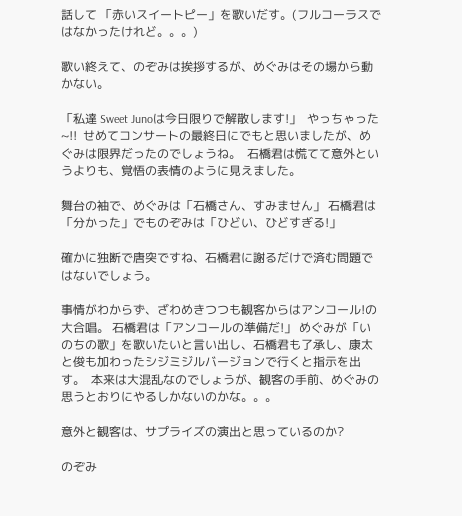話して 「赤いスイートピー」を歌いだす。(フルコーラスではなかったけれど。。。)

歌い終えて、のぞみは挨拶するが、めぐみはその場から動かない。

「私達 Sweet Junoは今日限りで解散します!」  やっちゃった~!!  せめてコンサートの最終日にでもと思いましたが、めぐみは限界だったのでしょうね。  石橋君は慌てて意外というよりも、覚悟の表情のように見えました。

舞台の袖で、めぐみは「石橋さん、すみません」 石橋君は「分かった」でものぞみは「ひどい、ひどすぎる!」

確かに独断で唐突ですね、石橋君に謝るだけで済む問題ではないでしょう。

事情がわからず、ざわめきつつも観客からはアンコール!の大合唱。 石橋君は「アンコールの準備だ!」 めぐみが「いのちの歌」を歌いたいと言い出し、石橋君も了承し、康太と俊も加わったシジミジルバージョンで行くと指示を出す。  本来は大混乱なのでしょうが、観客の手前、めぐみの思うとおりにやるしかないのかな。。。

意外と観客は、サプライズの演出と思っているのか?

のぞみ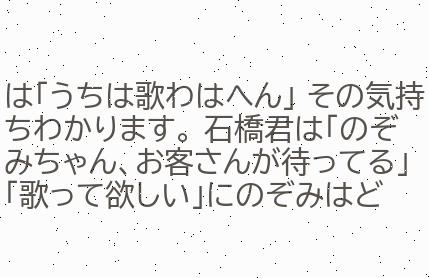は「うちは歌わはへん」 その気持ちわかります。 石橋君は「のぞみちゃん、お客さんが待ってる」「歌って欲しい」にのぞみはど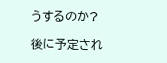うするのか?

後に予定され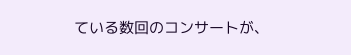ている数回のコンサートが、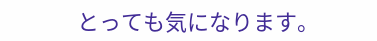とっても気になります。